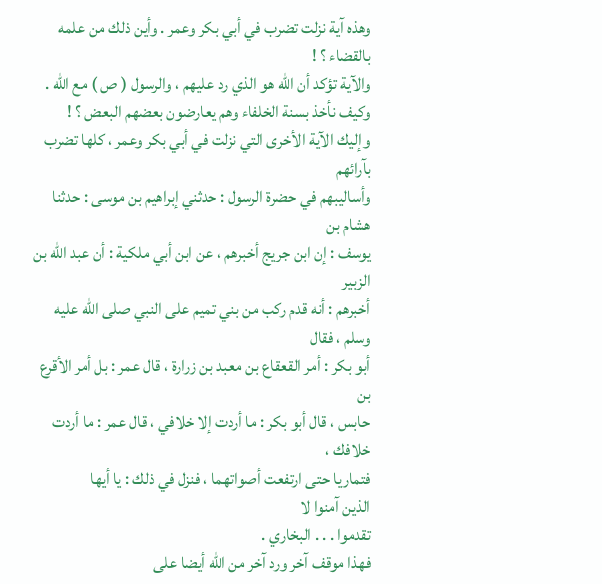وهذه آية نزلت تضرب في أبي بكر وعمر . وأين ذلك من علمه بالقضاء ؟ !
والآية تؤكد أن الله هو الذي رد عليهم ، والرسول ( ص ) مع الله .
وكيف نأخذ بسنة الخلفاء وهم يعارضون بعضهم البعض ؟ !
وإليك الآية الأخرى التي نزلت في أبي بكر وعمر ، كلها تضرب بآرائهم
وأساليبهم في حضرة الرسول : حدثني إبراهيم بن موسى : حدثنا هشام بن
يوسف : إن ابن جريج أخبرهم ، عن ابن أبي ملكية : أن عبد الله بن الزبير
أخبرهم : أنه قدم ركب من بني تميم على النبي صلى الله عليه وسلم ، فقال
أبو بكر : أمر القعقاع بن معبد بن زرارة ، قال عمر : بل أمر الأقرع بن
حابس ، قال أبو بكر : ما أردت إلا خلافي ، قال عمر : ما أردت خلافك ،
فتماريا حتى ارتفعت أصواتهما ، فنزل في ذلك : يا أيها
الذين آمنوا لا
تقدموا . . . البخاري .
فهذا موقف آخر ورد آخر من الله أيضا على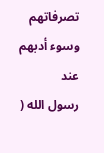تصرفاتهم وسوء أدبهم عند
رسول الله (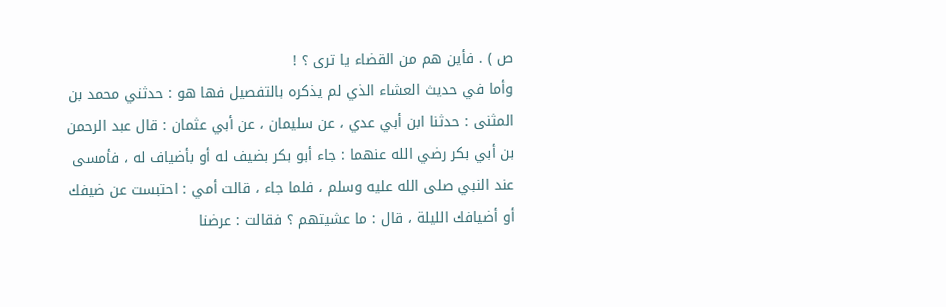ص ) . فأين هم من القضاء يا ترى ؟ !
وأما في حديث العشاء الذي لم يذكره بالتفصيل فها هو : حدثني محمد بن
المثنى : حدثنا ابن أبي عدي ، عن سليمان ، عن أبي عثمان : قال عبد الرحمن
بن أبي بكر رضي الله عنهما : جاء أبو بكر بضيف له أو بأضياف له ، فأمسى
عند النبي صلى الله عليه وسلم ، فلما جاء ، قالت أمي : احتبست عن ضيفك
أو أضيافك الليلة ، قال : ما عشيتهم ؟ فقالت : عرضنا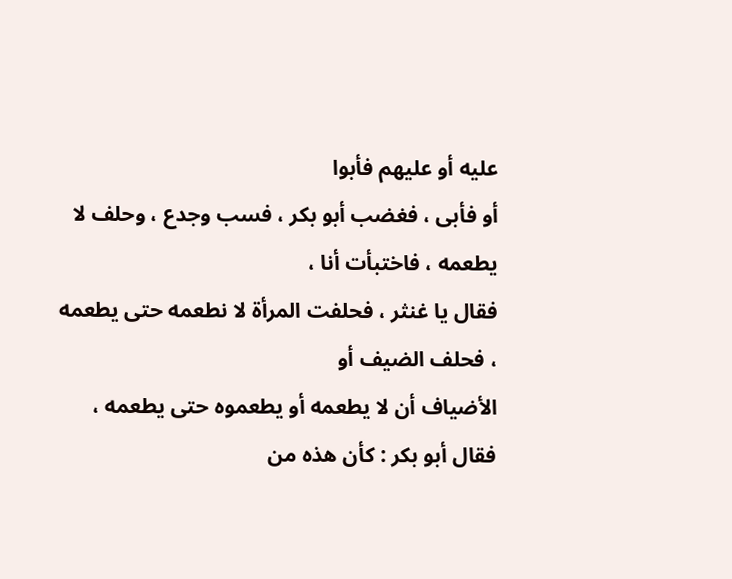عليه أو عليهم فأبوا
أو فأبى ، فغضب أبو بكر ، فسب وجدع ، وحلف لا يطعمه ، فاختبأت أنا ،
فقال يا غنثر ، فحلفت المرأة لا نطعمه حتى يطعمه ، فحلف الضيف أو
الأضياف أن لا يطعمه أو يطعموه حتى يطعمه ، فقال أبو بكر : كأن هذه من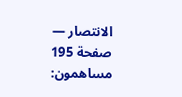الانتصار — صفحة 195
مساهمون: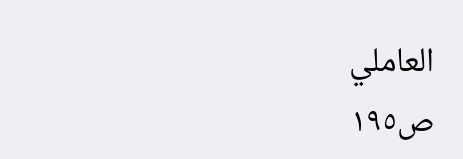العاملي
ص١٩٥